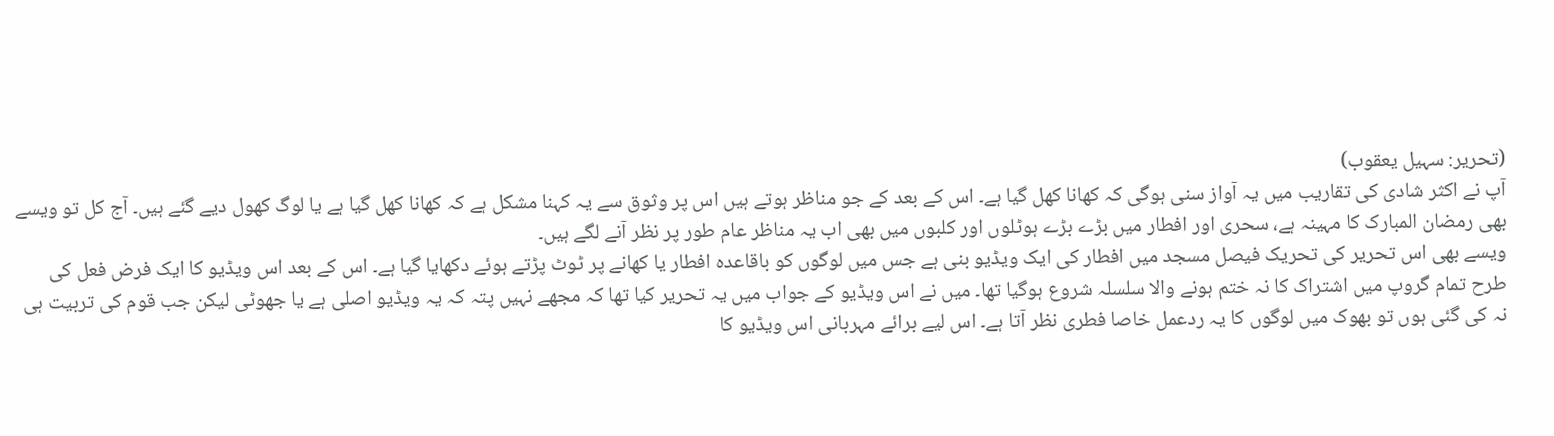(تحریر: سہیل یعقوب)
آپ نے اکثر شادی کی تقاریب میں یہ آواز سنی ہوگی کہ کھانا کھل گیا ہے۔ اس کے بعد کے جو مناظر ہوتے ہیں اس پر وثوق سے یہ کہنا مشکل ہے کہ کھانا کھل گیا ہے یا لوگ کھول دیے گئے ہیں۔ آج کل تو ویسے بھی رمضان المبارک کا مہینہ ہے، سحری اور افطار میں بڑے بڑے ہوٹلوں اور کلبوں میں بھی اب یہ مناظر عام طور پر نظر آنے لگے ہیں۔
ویسے بھی اس تحریر کی تحریک فیصل مسجد میں افطار کی ایک ویڈیو بنی ہے جس میں لوگوں کو باقاعدہ افطار یا کھانے پر ٹوٹ پڑتے ہوئے دکھایا گیا ہے۔ اس کے بعد اس ویڈیو کا ایک فرض فعل کی طرح تمام گروپ میں اشتراک کا نہ ختم ہونے والا سلسلہ شروع ہوگیا تھا۔ میں نے اس ویڈیو کے جواب میں یہ تحریر کیا تھا کہ مجھے نہیں پتہ کہ یہ ویڈیو اصلی ہے یا جھوٹی لیکن جب قوم کی تربیت ہی نہ کی گئی ہوں تو بھوک میں لوگوں کا یہ ردعمل خاصا فطری نظر آتا ہے۔ اس لیے برائے مہربانی اس ویڈیو کا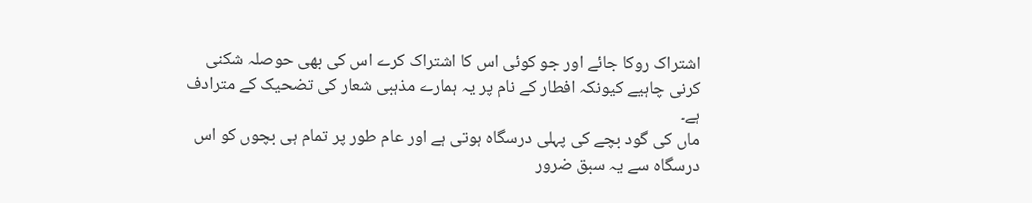اشتراک روکا جائے اور جو کوئی اس کا اشتراک کرے اس کی بھی حوصلہ شکنی کرنی چاہیے کیونکہ افطار کے نام پر یہ ہمارے مذہبی شعار کی تضحیک کے مترادف ہے۔
ماں کی گود بچے کی پہلی درسگاہ ہوتی ہے اور عام طور پر تمام ہی بچوں کو اس درسگاہ سے یہ سبق ضرور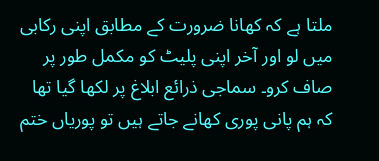ملتا ہے کہ کھانا ضرورت کے مطابق اپنی رکابی میں لو اور آخر اپنی پلیٹ کو مکمل طور پر صاف کرو۔ سماجی ذرائع ابلاغ پر لکھا گیا تھا کہ ہم پانی پوری کھانے جاتے ہیں تو پوریاں ختم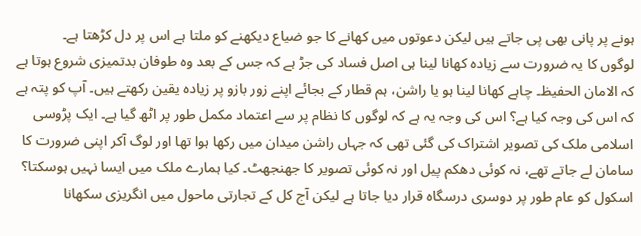ہونے پر پانی بھی پی جاتے ہیں لیکن دعوتوں میں کھانے کا جو ضیاع دیکھنے کو ملتا ہے اس پر دل کڑھتا ہے۔
لوگوں کا یہ ضرورت سے زیادہ کھانا لینا ہی اصل فساد کی جڑ ہے کہ جس کے بعد وہ طوفان بدتمیزی شروع ہوتا ہے کہ الامان الحفیظ۔ چاہے کھانا لینا ہو یا راشن، ہم قطار کے بجائے اپنے زور بازو پر زیادہ یقین رکھتے ہیں۔ آپ کو پتہ ہے کہ اس کی وجہ کیا ہے؟ اس کی وجہ یہ ہے کہ لوگوں کا نظام پر سے اعتماد مکمل طور پر اٹھ گیا ہے۔ ایک پڑوسی اسلامی ملک کی تصویر اشتراک کی گئی تھی کہ جہاں راشن میدان میں رکھا ہوا تھا اور لوگ آکر اپنی ضرورت کا سامان لے جاتے تھے، نہ کوئی دھکم پیل اور نہ کوئی تصویر کا جھنجھٹ۔ کیا ہمارے ملک میں ایسا نہیں ہوسکتا؟
اسکول کو عام طور پر دوسری درسگاہ قرار دیا جاتا ہے لیکن آج کل کے تجارتی ماحول میں انگریزی سکھانا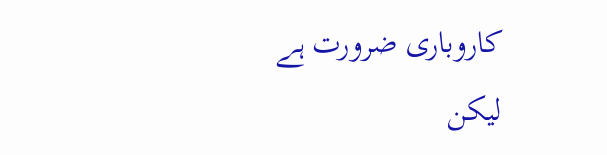کاروباری ضرورت ہے لیکن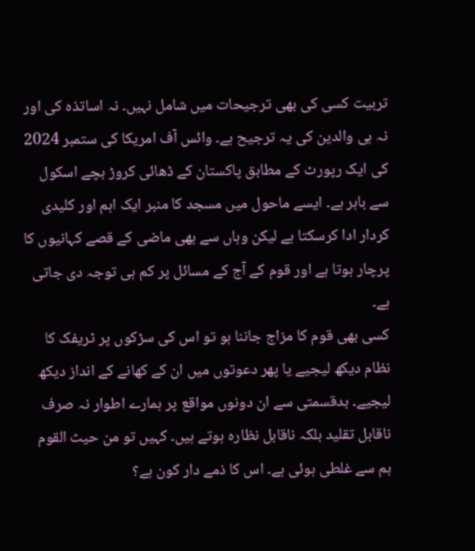تربیت کسی کی بھی ترجیحات میں شامل نہیں۔ نہ اساتذہ کی اور نہ ہی والدین کی یہ ترجیح ہے۔ وائس آف امریکا کی ستمبر 2024 کی ایک رپورٹ کے مطابق پاکستان کے ڈھائی کروڑ بچے اسکول سے باہر ہے۔ ایسے ماحول میں مسجد کا منبر ایک اہم اور کلیدی کردار ادا کرسکتا ہے لیکن وہاں سے بھی ماضی کے قصے کہانیوں کا پرچار ہوتا ہے اور قوم کے آج کے مسائل پر کم ہی توجہ دی جاتی ہے۔
کسی بھی قوم کا مزاج جاننا ہو تو اس کی سڑکوں پر ٹریفک کا نظام دیکھ لیجیے یا پھر دعوتوں میں ان کے کھانے کے انداز دیکھ لیجیے۔ بدقسمتی سے ان دونوں مواقع پر ہمارے اطوار نہ صرف ناقابل تقلید بلکہ ناقابل نظارہ ہوتے ہیں۔ کہیں تو من حیث القوم ہم سے غلطی ہوئی ہے۔ اس کا ذمے دار کون ہے؟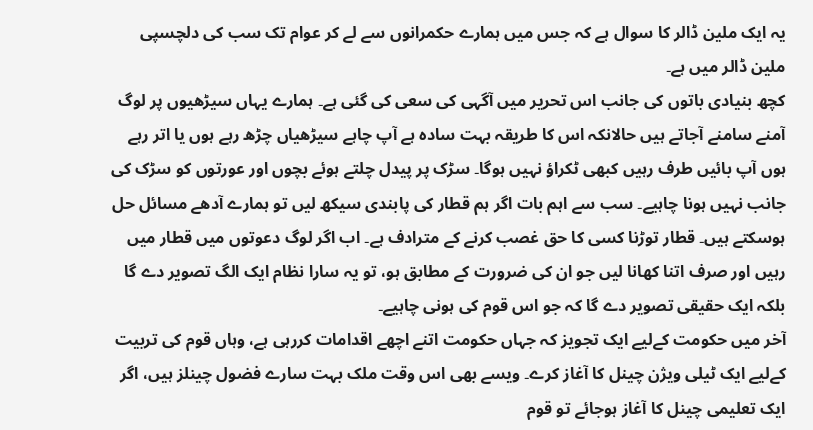یہ ایک ملین ڈالر کا سوال ہے کہ جس میں ہمارے حکمرانوں سے لے کر عوام تک سب کی دلچسپی ملین ڈالر میں ہے۔
کچھ بنیادی باتوں کی جانب اس تحریر میں آگہی کی سعی کی گئی ہے۔ ہمارے یہاں سیڑھیوں پر لوگ آمنے سامنے آجاتے ہیں حالانکہ اس کا طریقہ بہت سادہ ہے آپ چاہے سیڑھیاں چڑھ رہے ہوں یا اتر رہے ہوں آپ بائیں طرف رہیں کبھی ٹکراؤ نہیں ہوگا۔ سڑک پر پیدل چلتے ہوئے بچوں اور عورتوں کو سڑک کی جانب نہیں ہونا چاہیے۔ سب سے اہم بات اگر ہم قطار کی پابندی سیکھ لیں تو ہمارے آدھے مسائل حل ہوسکتے ہیں۔ قطار توڑنا کسی کا حق غصب کرنے کے مترادف ہے۔ اب اگر لوگ دعوتوں میں قطار میں رہیں اور صرف اتنا کھانا لیں جو ان کی ضرورت کے مطابق ہو، تو یہ سارا نظام ایک الگ تصویر دے گا بلکہ ایک حقیقی تصویر دے گا کہ جو اس قوم کی ہونی چاہیے۔
آخر میں حکومت کےلیے ایک تجویز کہ جہاں حکومت اتنے اچھے اقدامات کررہی ہے، وہاں قوم کی تربیت کےلیے ایک ٹیلی ویژن چینل کا آغاز کرے۔ ویسے بھی اس وقت ملک بہت سارے فضول چینلز ہیں، اگر ایک تعلیمی چینل کا آغاز ہوجائے تو قوم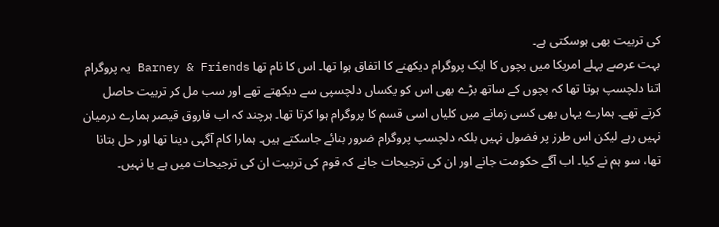کی تربیت بھی ہوسکتی ہے۔
بہت عرصے پہلے امریکا میں بچوں کا ایک پروگرام دیکھنے کا اتفاق ہوا تھا۔ اس کا نام تھا Barney & Friends یہ پروگرام اتنا دلچسپ ہوتا تھا کہ بچوں کے ساتھ بڑے بھی اس کو یکساں دلچسپی سے دیکھتے تھے اور سب مل کر تربیت حاصل کرتے تھے۔ ہمارے یہاں بھی کسی زمانے میں کلیاں اسی قسم کا پروگرام ہوا کرتا تھا۔ ہرچند کہ اب فاروق قیصر ہمارے درمیان نہیں رہے لیکن اس طرز پر فضول نہیں بلکہ دلچسپ پروگرام ضرور بنائے جاسکتے ہیں۔ ہمارا کام آگہی دینا تھا اور حل بتانا تھا، سو ہم نے کیا۔ اب آگے حکومت جانے اور ان کی ترجیحات جانے کہ قوم کی تربیت ان کی ترجیحات میں ہے یا نہیں۔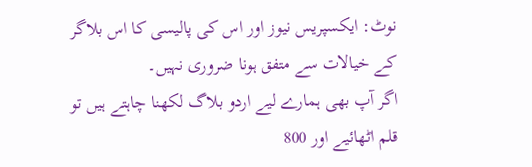نوٹ: ایکسپریس نیوز اور اس کی پالیسی کا اس بلاگر کے خیالات سے متفق ہونا ضروری نہیں۔
اگر آپ بھی ہمارے لیے اردو بلاگ لکھنا چاہتے ہیں تو قلم اٹھائیے اور 800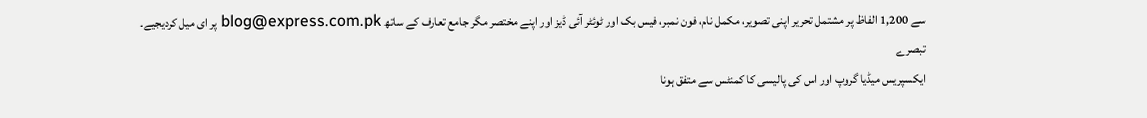سے 1,200 الفاظ پر مشتمل تحریر اپنی تصویر، مکمل نام، فون نمبر، فیس بک اور ٹوئٹر آئی ڈیز اور اپنے مختصر مگر جامع تعارف کے ساتھ blog@express.com.pk پر ای میل کردیجیے۔
تبصرے
ایکسپریس میڈیا گروپ اور اس کی پالیسی کا کمنٹس سے متفق ہونا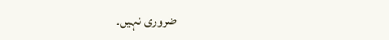ضروری نہیں۔